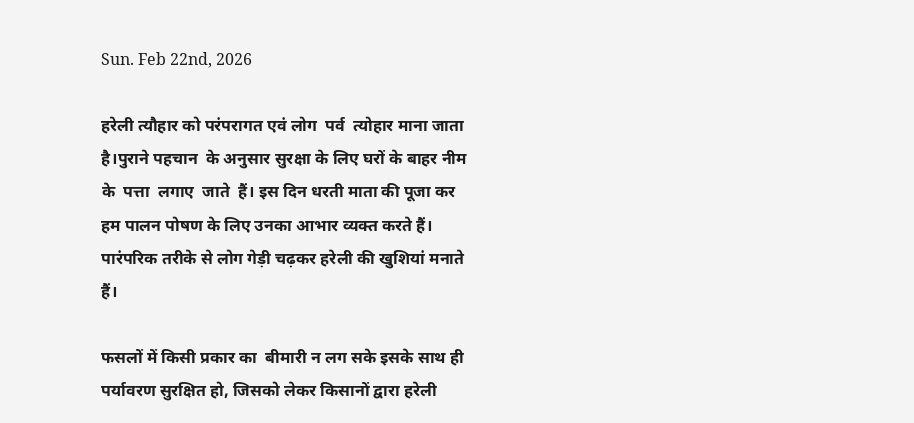Sun. Feb 22nd, 2026

हरेली त्यौहार को परंपरागत एवं लोग  पर्व  त्योहार माना जाता है।पुराने पहचान  के अनुसार सुरक्षा के लिए घरों के बाहर नीम के  पत्ता  लगाए  जाते  हैं। इस दिन धरती माता की पूजा कर हम पालन पोषण के लिए उनका आभार व्यक्त करते हैं। पारंपरिक तरीके से लोग गेड़ी चढ़कर हरेली की खुशियां मनाते हैं।

फसलों में किसी प्रकार का  बीमारी न लग सके इसके साथ ही पर्यावरण सुरक्षित हो, जिसको लेकर किसानों द्वारा हरेली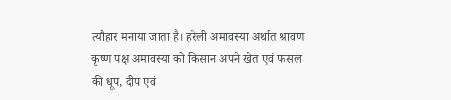त्यौहार मनाया जाता है। हरेली अमावस्या अर्थात श्रावण कृष्ण पक्ष अमावस्या को किसान अपने खेत एवं फसल की धूप, दीप एवं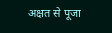अक्षत से पूजा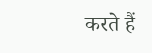करते हैं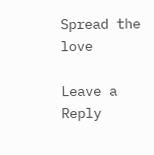Spread the love

Leave a Reply